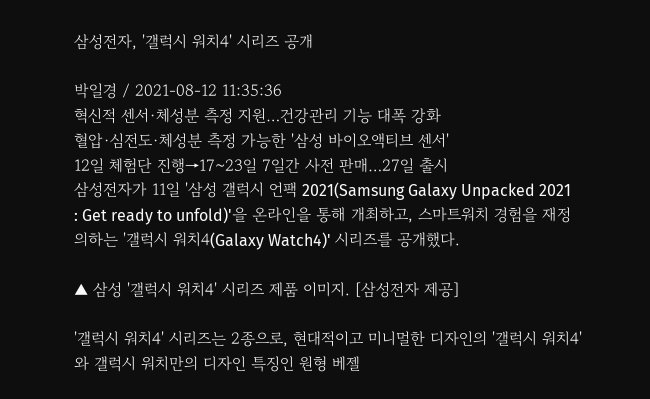삼성전자, '갤럭시 워치4' 시리즈 공개

박일경 / 2021-08-12 11:35:36
혁신적 센서·체성분 측정 지원…건강관리 기능 대폭 강화
혈압·심전도·체성분 측정 가능한 '삼성 바이오액티브 센서'
12일 체험단 진행→17~23일 7일간 사전 판매…27일 출시
삼성전자가 11일 '삼성 갤럭시 언팩 2021(Samsung Galaxy Unpacked 2021 : Get ready to unfold)'을 온라인을 통해 개최하고, 스마트워치 경험을 재정의하는 '갤럭시 워치4(Galaxy Watch4)' 시리즈를 공개했다.

▲ 삼성 '갤럭시 워치4' 시리즈 제품 이미지. [삼성전자 제공]

'갤럭시 워치4' 시리즈는 2종으로, 현대적이고 미니멀한 디자인의 '갤럭시 워치4'와 갤럭시 워치만의 디자인 특징인 원형 베젤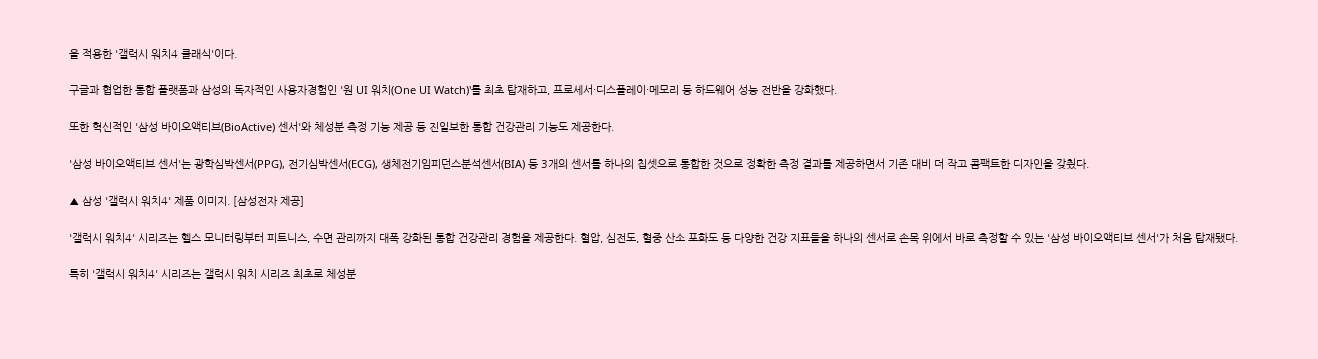을 적용한 '갤럭시 워치4 클래식'이다.

구글과 협업한 통합 플랫폼과 삼성의 독자적인 사용자경험인 '원 UI 워치(One UI Watch)'를 최초 탑재하고, 프로세서·디스플레이·메모리 등 하드웨어 성능 전반을 강화했다.

또한 혁신적인 '삼성 바이오액티브(BioActive) 센서'와 체성분 측정 기능 제공 등 진일보한 통합 건강관리 기능도 제공한다.

'삼성 바이오액티브 센서'는 광학심박센서(PPG), 전기심박센서(ECG), 생체전기임피던스분석센서(BIA) 등 3개의 센서를 하나의 칩셋으로 통합한 것으로 정확한 측정 결과를 제공하면서 기존 대비 더 작고 콤팩트한 디자인을 갖췄다.

▲ 삼성 '갤럭시 워치4' 제품 이미지. [삼성전자 제공]

'갤럭시 워치4' 시리즈는 헬스 모니터링부터 피트니스, 수면 관리까지 대폭 강화된 통합 건강관리 경험을 제공한다. 혈압, 심전도, 혈중 산소 포화도 등 다양한 건강 지표들을 하나의 센서로 손목 위에서 바로 측정할 수 있는 '삼성 바이오액티브 센서'가 처음 탑재됐다.

특히 '갤럭시 워치4' 시리즈는 갤럭시 워치 시리즈 최초로 체성분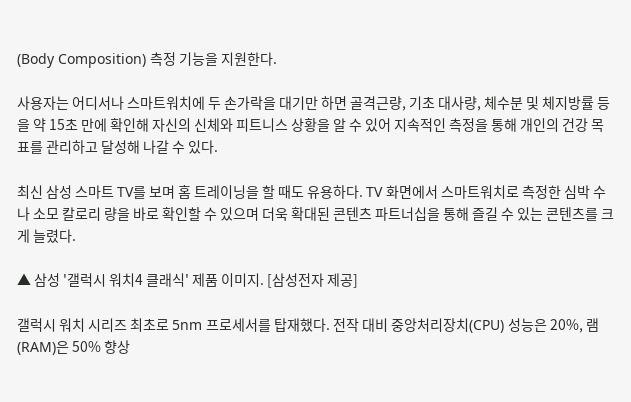(Body Composition) 측정 기능을 지원한다.

사용자는 어디서나 스마트워치에 두 손가락을 대기만 하면 골격근량, 기초 대사량, 체수분 및 체지방률 등을 약 15초 만에 확인해 자신의 신체와 피트니스 상황을 알 수 있어 지속적인 측정을 통해 개인의 건강 목표를 관리하고 달성해 나갈 수 있다.

최신 삼성 스마트 TV를 보며 홈 트레이닝을 할 때도 유용하다. TV 화면에서 스마트워치로 측정한 심박 수나 소모 칼로리 량을 바로 확인할 수 있으며 더욱 확대된 콘텐츠 파트너십을 통해 즐길 수 있는 콘텐츠를 크게 늘렸다.

▲ 삼성 '갤럭시 워치4 클래식' 제품 이미지. [삼성전자 제공]

갤럭시 워치 시리즈 최초로 5nm 프로세서를 탑재했다. 전작 대비 중앙처리장치(CPU) 성능은 20%, 램(RAM)은 50% 향상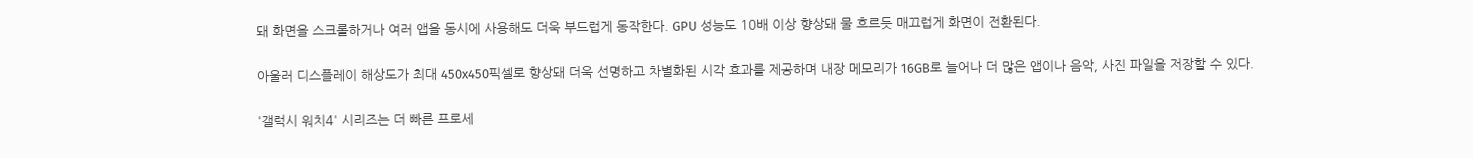돼 화면을 스크롤하거나 여러 앱을 동시에 사용해도 더욱 부드럽게 동작한다. GPU 성능도 10배 이상 향상돼 물 흐르듯 매끄럽게 화면이 전환된다.

아울러 디스플레이 해상도가 최대 450x450픽셀로 향상돼 더욱 선명하고 차별화된 시각 효과를 제공하며 내장 메모리가 16GB로 늘어나 더 많은 앱이나 음악, 사진 파일을 저장할 수 있다.

'갤럭시 워치4' 시리즈는 더 빠른 프로세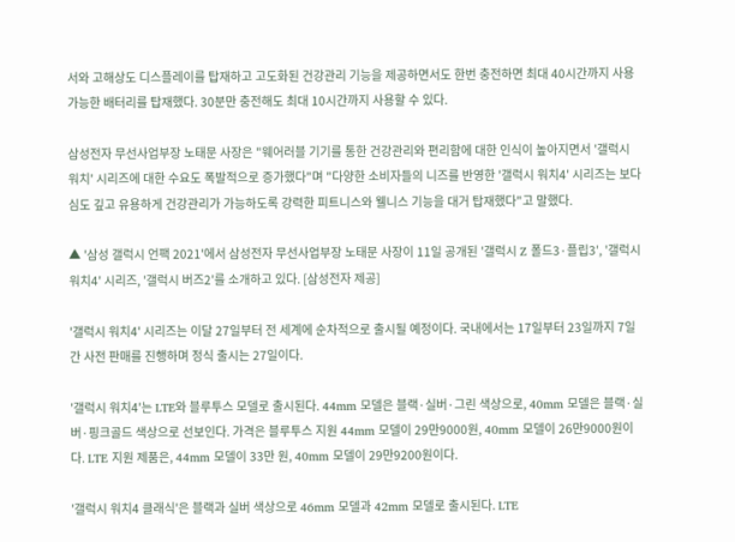서와 고해상도 디스플레이를 탑재하고 고도화된 건강관리 기능을 제공하면서도 한번 충전하면 최대 40시간까지 사용 가능한 배터리를 탑재했다. 30분만 충전해도 최대 10시간까지 사용할 수 있다.

삼성전자 무선사업부장 노태문 사장은 "웨어러블 기기를 통한 건강관리와 편리함에 대한 인식이 높아지면서 '갤럭시 워치' 시리즈에 대한 수요도 폭발적으로 증가했다"며 "다양한 소비자들의 니즈를 반영한 '갤럭시 워치4' 시리즈는 보다 심도 깊고 유용하게 건강관리가 가능하도록 강력한 피트니스와 웰니스 기능을 대거 탑재했다"고 말했다.

▲ '삼성 갤럭시 언팩 2021'에서 삼성전자 무선사업부장 노태문 사장이 11일 공개된 '갤럭시 Z 폴드3·플립3', '갤럭시 워치4' 시리즈, '갤럭시 버즈2'를 소개하고 있다. [삼성전자 제공]

'갤럭시 워치4' 시리즈는 이달 27일부터 전 세계에 순차적으로 출시될 예정이다. 국내에서는 17일부터 23일까지 7일간 사전 판매를 진행하며 정식 출시는 27일이다.

'갤럭시 워치4'는 LTE와 블루투스 모델로 출시된다. 44mm 모델은 블랙·실버·그린 색상으로, 40mm 모델은 블랙·실버·핑크골드 색상으로 선보인다. 가격은 블루투스 지원 44mm 모델이 29만9000원, 40mm 모델이 26만9000원이다. LTE 지원 제품은, 44mm 모델이 33만 원, 40mm 모델이 29만9200원이다.

'갤럭시 워치4 클래식'은 블랙과 실버 색상으로 46mm 모델과 42mm 모델로 출시된다. LTE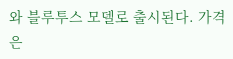와 블루투스 모델로 출시된다. 가격은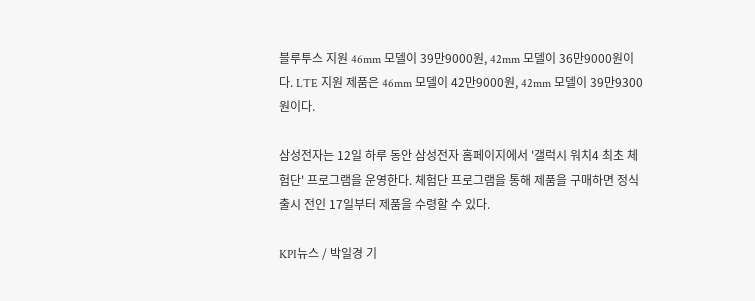블루투스 지원 46mm 모델이 39만9000원, 42mm 모델이 36만9000원이다. LTE 지원 제품은 46mm 모델이 42만9000원, 42mm 모델이 39만9300원이다.

삼성전자는 12일 하루 동안 삼성전자 홈페이지에서 '갤럭시 워치4 최초 체험단' 프로그램을 운영한다. 체험단 프로그램을 통해 제품을 구매하면 정식 출시 전인 17일부터 제품을 수령할 수 있다.

KPI뉴스 / 박일경 기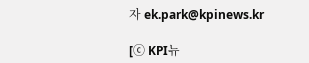자 ek.park@kpinews.kr

[ⓒ KPI뉴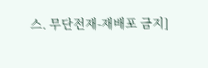스. 무단전재-재배포 금지]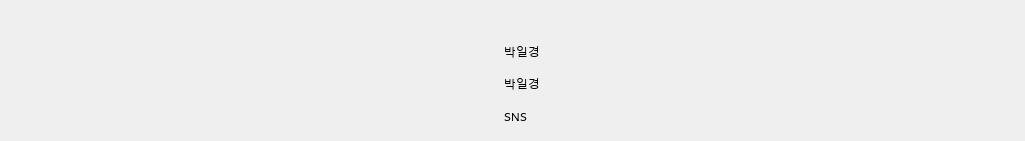박일경

박일경

SNS